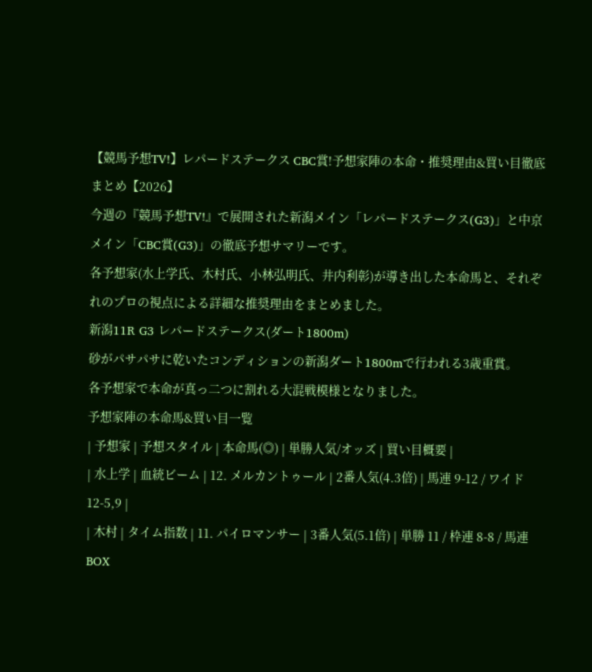【競馬予想TV!】レパードステークス CBC賞!予想家陣の本命・推奨理由&買い目徹底まとめ【2026】
今週の『競馬予想TV!』で展開された新潟メイン「レパードステークス(G3)」と中京メイン「CBC賞(G3)」の徹底予想サマリーです。
各予想家(水上学氏、木村氏、小林弘明氏、井内利彰)が導き出した本命馬と、それぞれのプロの視点による詳細な推奨理由をまとめました。
新潟11R G3 レパードステークス(ダート1800m)
砂がパサパサに乾いたコンディションの新潟ダート1800mで行われる3歳重賞。
各予想家で本命が真っ二つに割れる大混戦模様となりました。
予想家陣の本命馬&買い目一覧
| 予想家 | 予想スタイル | 本命馬(◎) | 単勝人気/オッズ | 買い目概要 |
| 水上学 | 血統ビーム | 12. メルカントゥール | 2番人気(4.3倍) | 馬連 9-12 / ワイド 12-5,9 |
| 木村 | タイム指数 | 11. パイロマンサー | 3番人気(5.1倍) | 単勝 11 / 枠連 8-8 / 馬連BOX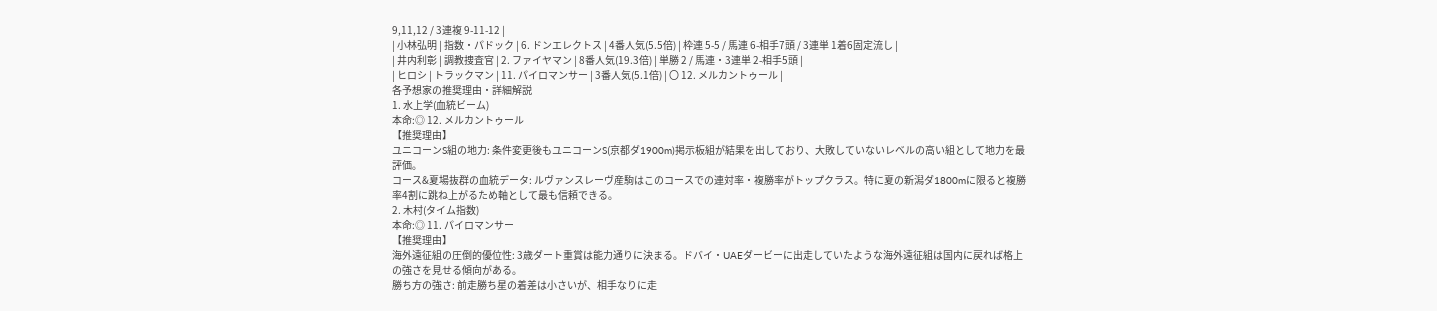9,11,12 / 3連複 9-11-12 |
| 小林弘明 | 指数・パドック | 6. ドンエレクトス | 4番人気(5.5倍) | 枠連 5-5 / 馬連 6-相手7頭 / 3連単 1着6固定流し |
| 井内利彰 | 調教捜査官 | 2. ファイヤマン | 8番人気(19.3倍) | 単勝 2 / 馬連・3連単 2-相手5頭 |
| ヒロシ | トラックマン | 11. パイロマンサー | 3番人気(5.1倍) | 〇 12. メルカントゥール |
各予想家の推奨理由・詳細解説
1. 水上学(血統ビーム)
本命:◎ 12. メルカントゥール
【推奨理由】
ユニコーンS組の地力: 条件変更後もユニコーンS(京都ダ1900m)掲示板組が結果を出しており、大敗していないレベルの高い組として地力を最評価。
コース&夏場抜群の血統データ: ルヴァンスレーヴ産駒はこのコースでの連対率・複勝率がトップクラス。特に夏の新潟ダ1800mに限ると複勝率4割に跳ね上がるため軸として最も信頼できる。
2. 木村(タイム指数)
本命:◎ 11. パイロマンサー
【推奨理由】
海外遠征組の圧倒的優位性: 3歳ダート重賞は能力通りに決まる。ドバイ・UAEダービーに出走していたような海外遠征組は国内に戻れば格上の強さを見せる傾向がある。
勝ち方の強さ: 前走勝ち星の着差は小さいが、相手なりに走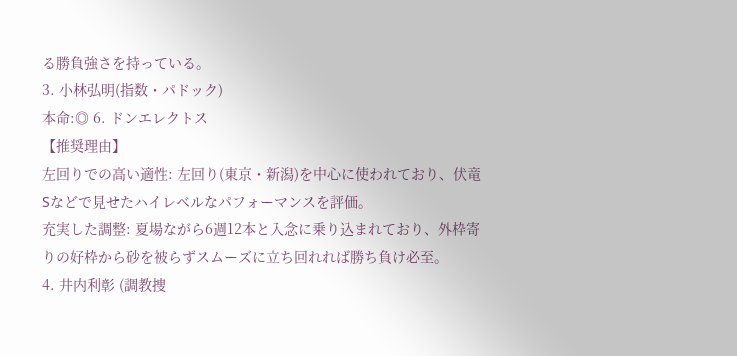る勝負強さを持っている。
3. 小林弘明(指数・パドック)
本命:◎ 6. ドンエレクトス
【推奨理由】
左回りでの高い適性: 左回り(東京・新潟)を中心に使われており、伏竜Sなどで見せたハイレベルなパフォーマンスを評価。
充実した調整: 夏場ながら6週12本と入念に乗り込まれており、外枠寄りの好枠から砂を被らずスムーズに立ち回れれば勝ち負け必至。
4. 井内利彰 (調教捜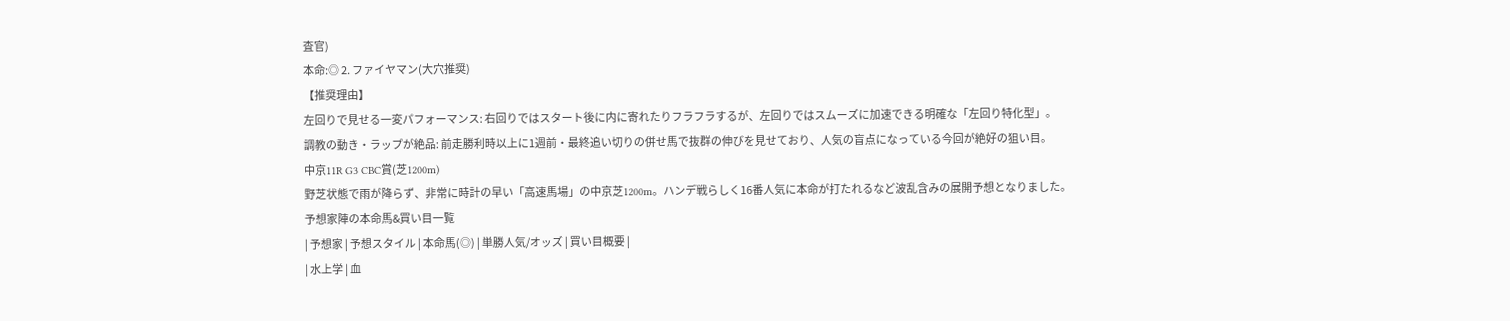査官)
本命:◎ 2. ファイヤマン(大穴推奨)
【推奨理由】
左回りで見せる一変パフォーマンス: 右回りではスタート後に内に寄れたりフラフラするが、左回りではスムーズに加速できる明確な「左回り特化型」。
調教の動き・ラップが絶品: 前走勝利時以上に1週前・最終追い切りの併せ馬で抜群の伸びを見せており、人気の盲点になっている今回が絶好の狙い目。
中京11R G3 CBC賞(芝1200m)
野芝状態で雨が降らず、非常に時計の早い「高速馬場」の中京芝1200m。ハンデ戦らしく16番人気に本命が打たれるなど波乱含みの展開予想となりました。
予想家陣の本命馬&買い目一覧
| 予想家 | 予想スタイル | 本命馬(◎) | 単勝人気/オッズ | 買い目概要 |
| 水上学 | 血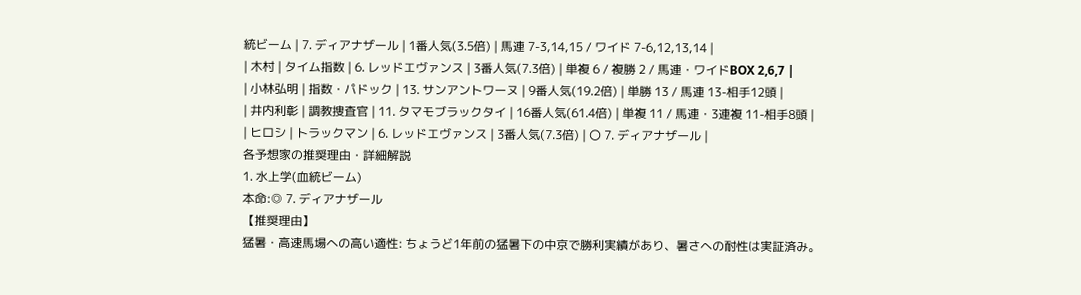統ビーム | 7. ディアナザール | 1番人気(3.5倍) | 馬連 7-3,14,15 / ワイド 7-6,12,13,14 |
| 木村 | タイム指数 | 6. レッドエヴァンス | 3番人気(7.3倍) | 単複 6 / 複勝 2 / 馬連・ワイドBOX 2,6,7 |
| 小林弘明 | 指数・パドック | 13. サンアントワーヌ | 9番人気(19.2倍) | 単勝 13 / 馬連 13-相手12頭 |
| 井内利彰 | 調教捜査官 | 11. タマモブラックタイ | 16番人気(61.4倍) | 単複 11 / 馬連・3連複 11-相手8頭 |
| ヒロシ | トラックマン | 6. レッドエヴァンス | 3番人気(7.3倍) | 〇 7. ディアナザール |
各予想家の推奨理由・詳細解説
1. 水上学(血統ビーム)
本命:◎ 7. ディアナザール
【推奨理由】
猛暑・高速馬場への高い適性: ちょうど1年前の猛暑下の中京で勝利実績があり、暑さへの耐性は実証済み。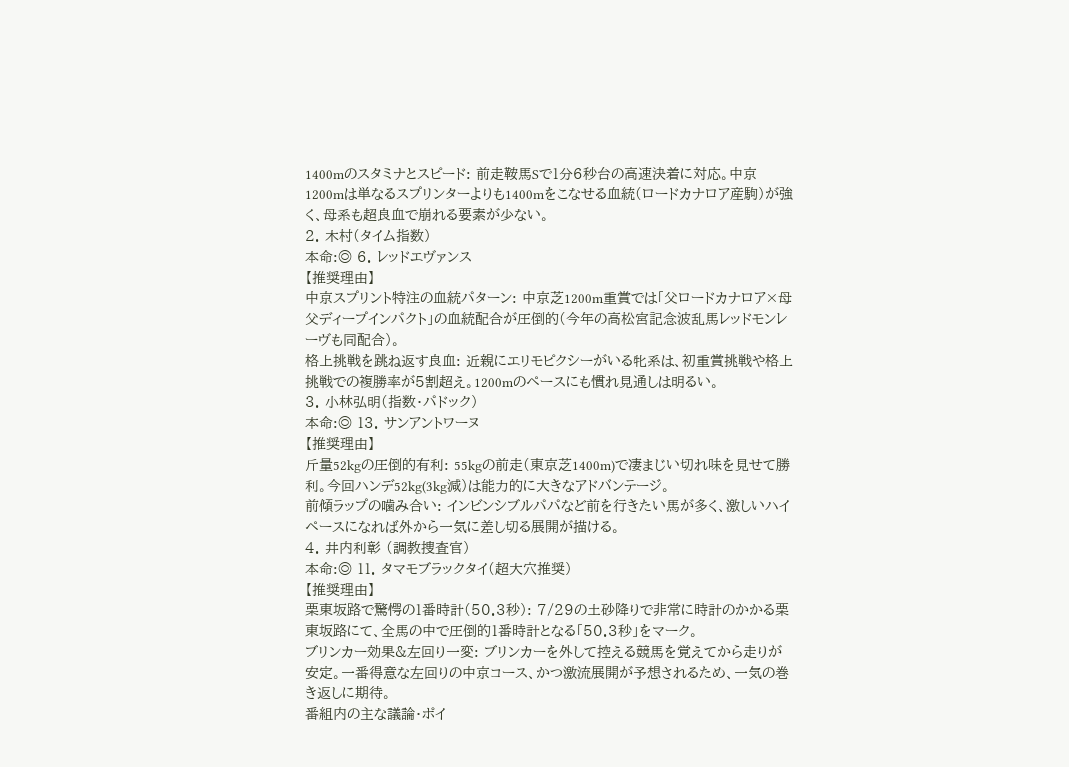1400mのスタミナとスピード: 前走鞍馬Sで1分6秒台の高速決着に対応。中京1200mは単なるスプリンターよりも1400mをこなせる血統(ロードカナロア産駒)が強く、母系も超良血で崩れる要素が少ない。
2. 木村(タイム指数)
本命:◎ 6. レッドエヴァンス
【推奨理由】
中京スプリント特注の血統パターン: 中京芝1200m重賞では「父ロードカナロア×母父ディープインパクト」の血統配合が圧倒的(今年の高松宮記念波乱馬レッドモンレーヴも同配合)。
格上挑戦を跳ね返す良血: 近親にエリモピクシーがいる牝系は、初重賞挑戦や格上挑戦での複勝率が5割超え。1200mのペースにも慣れ見通しは明るい。
3. 小林弘明(指数・パドック)
本命:◎ 13. サンアントワーヌ
【推奨理由】
斤量52kgの圧倒的有利: 55kgの前走(東京芝1400m)で凄まじい切れ味を見せて勝利。今回ハンデ52kg(3kg減)は能力的に大きなアドバンテージ。
前傾ラップの噛み合い: インビンシブルパパなど前を行きたい馬が多く、激しいハイペースになれば外から一気に差し切る展開が描ける。
4. 井内利彰 (調教捜査官)
本命:◎ 11. タマモブラックタイ(超大穴推奨)
【推奨理由】
栗東坂路で驚愕の1番時計(50.3秒): 7/29の土砂降りで非常に時計のかかる栗東坂路にて、全馬の中で圧倒的1番時計となる「50.3秒」をマーク。
ブリンカー効果&左回り一変: ブリンカーを外して控える競馬を覚えてから走りが安定。一番得意な左回りの中京コース、かつ激流展開が予想されるため、一気の巻き返しに期待。
番組内の主な議論・ポイ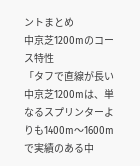ントまとめ
中京芝1200mのコース特性
「タフで直線が長い中京芝1200mは、単なるスプリンターよりも1400m〜1600mで実績のある中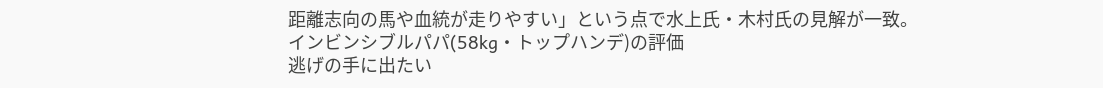距離志向の馬や血統が走りやすい」という点で水上氏・木村氏の見解が一致。
インビンシブルパパ(58kg・トップハンデ)の評価
逃げの手に出たい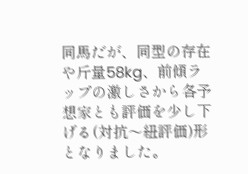同馬だが、同型の存在や斤量58kg、前傾ラップの激しさから各予想家とも評価を少し下げる(対抗〜紐評価)形となりました。